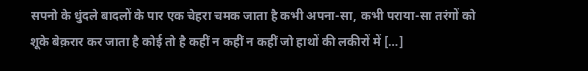सपनो के धुंदले बादलों के पार एक चेहरा चमक जाता है कभी अपना-सा, कभी पराया-सा तरंगों को शूके बेक़रार कर जाता है कोई तो है कहीं न कहीं न कहीं जो हाथों की लकीरों में […]